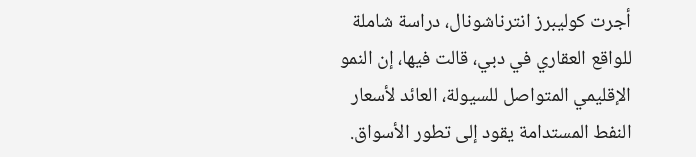أجرت كوليبرز انترناشونال، دراسة شاملة للواقع العقاري في دبي، قالت فيها، إن النمو الإقليمي المتواصل للسيولة، العائد لأسعار النفط المستدامة يقود إلى تطور الأسواق.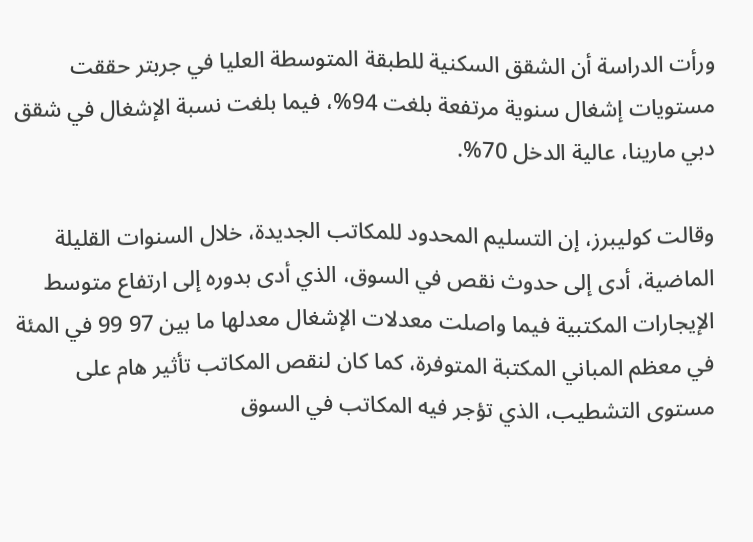ورأت الدراسة أن الشقق السكنية للطبقة المتوسطة العليا في جربتر حققت مستويات إشغال سنوية مرتفعة بلغت 94%، فيما بلغت نسبة الإشغال في شقق دبي مارينا، عالية الدخل 70%.

وقالت كوليبرز، إن التسليم المحدود للمكاتب الجديدة، خلال السنوات القليلة الماضية، أدى إلى حدوث نقص في السوق، الذي أدى بدوره إلى ارتفاع متوسط الإيجارات المكتبية فيما واصلت معدلات الإشغال معدلها ما بين 97 99 في المئة في معظم المباني المكتبة المتوفرة، كما كان لنقص المكاتب تأثير هام على مستوى التشطيب، الذي تؤجر فيه المكاتب في السوق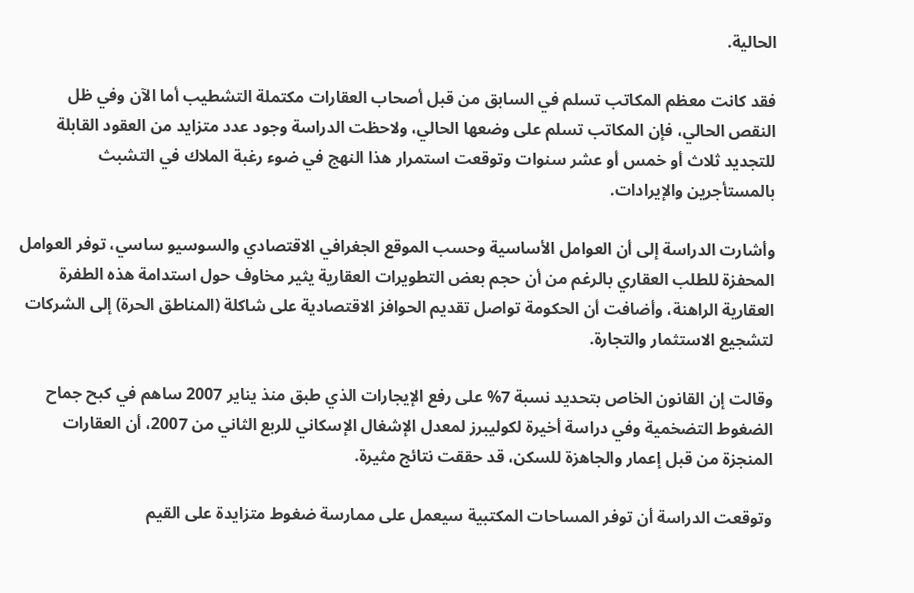الحالية.

فقد كانت معظم المكاتب تسلم في السابق من قبل أصحاب العقارات مكتملة التشطيب أما الآن وفي ظل النقص الحالي، فإن المكاتب تسلم على وضعها الحالي، ولاحظت الدراسة وجود عدد متزايد من العقود القابلة للتجديد ثلاث أو خمس أو عشر سنوات وتوقعت استمرار هذا النهج في ضوء رغبة الملاك في التشبث بالمستأجرين والإيرادات.

وأشارت الدراسة إلى أن العوامل الأساسية وحسب الموقع الجغرافي الاقتصادي والسوسيو ساسي، توفر العوامل المحفزة للطلب العقاري بالرغم من أن حجم بعض التطويرات العقارية يثير مخاوف حول استدامة هذه الطفرة العقارية الراهنة، وأضافت أن الحكومة تواصل تقديم الحوافز الاقتصادية على شاكلة (المناطق الحرة) إلى الشركات لتشجيع الاستثمار والتجارة.

وقالت إن القانون الخاص بتحديد نسبة 7% على رفع الإيجارات الذي طبق منذ يناير 2007 ساهم في كبح جماح الضغوط التضخمية وفي دراسة أخيرة لكوليبرز لمعدل الإشغال الإسكاني للربع الثاني من 2007، أن العقارات المنجزة من قبل إعمار والجاهزة للسكن، قد حققت نتائج مثيرة.

وتوقعت الدراسة أن توفر المساحات المكتبية سيعمل على ممارسة ضغوط متزايدة على القيم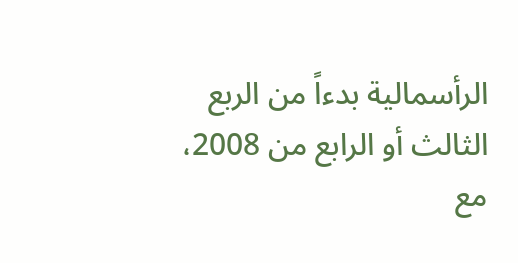الرأسمالية بدءاً من الربع الثالث أو الرابع من 2008، مع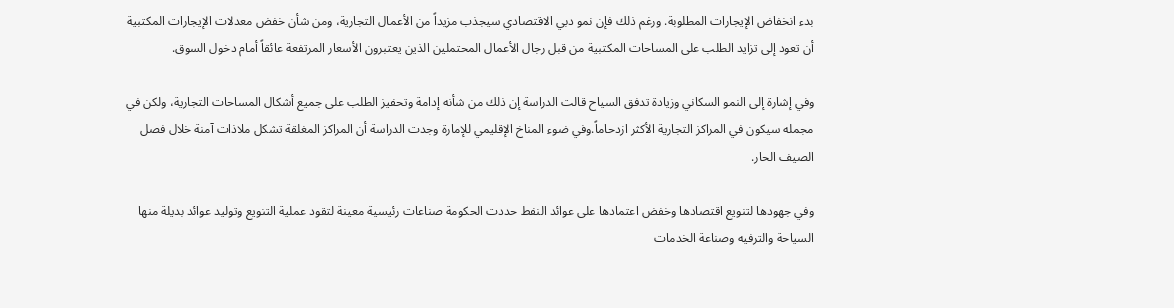بدء انخفاض الإيجارات المطلوبة. ورغم ذلك فإن نمو دبي الاقتصادي سيجذب مزيداً من الأعمال التجارية، ومن شأن خفض معدلات الإيجارات المكتبية أن تعود إلى تزايد الطلب على المساحات المكتبية من قبل رجال الأعمال المحتملين الذين يعتبرون الأسعار المرتفعة عائقاً أمام دخول السوق.

وفي إشارة إلى النمو السكاني وزيادة تدفق السياح قالت الدراسة إن ذلك من شأنه إدامة وتحفيز الطلب على جميع أشكال المساحات التجارية، ولكن في مجمله سيكون في المراكز التجارية الأكثر ازدحاماً.وفي ضوء المناخ الإقليمي للإمارة وجدت الدراسة أن المراكز المغلقة تشكل ملاذات آمنة خلال فصل الصيف الحار.

وفي جهودها لتنويع اقتصادها وخفض اعتمادها على عوائد النفط حددت الحكومة صناعات رئيسية معينة لتقود عملية التنويع وتوليد عوائد بديلة منها السياحة والترفيه وصناعة الخدمات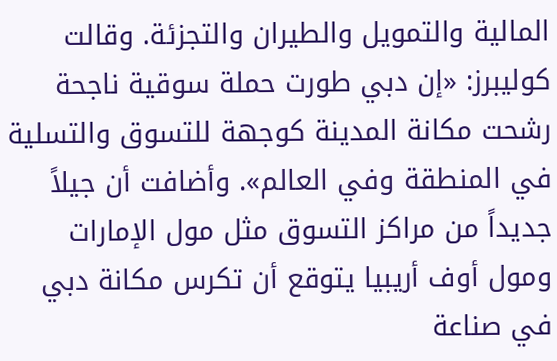المالية والتمويل والطيران والتجزئة. وقالت كوليبرز: «إن دبي طورت حملة سوقية ناجحة رشحت مكانة المدينة كوجهة للتسوق والتسلية في المنطقة وفي العالم». وأضافت أن جيلاً جديداً من مراكز التسوق مثل مول الإمارات ومول أوف أريبيا يتوقع أن تكرس مكانة دبي في صناعة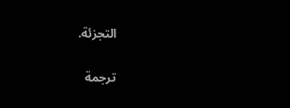التجزئة.

ترجمة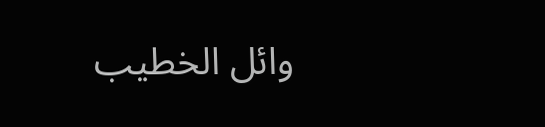وائل الخطيب